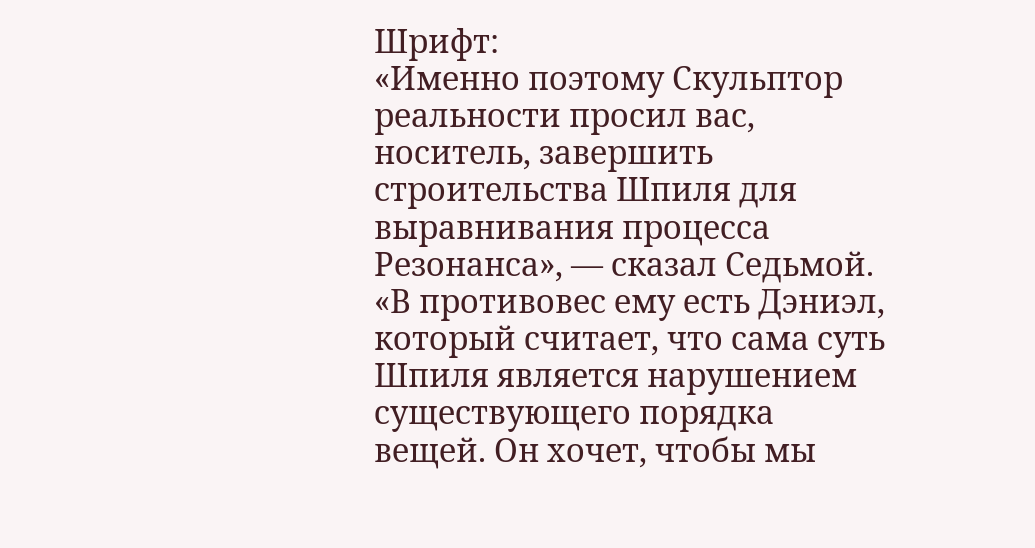Шрифт:
«Именно поэтому Скульптор реальности просил вас, носитель, завершить строительства Шпиля для выравнивания процесса Резонанса», — сказал Седьмой.
«В противовес ему есть Дэниэл, который считает, что сама суть Шпиля является нарушением существующего порядка вещей. Он хочет, чтобы мы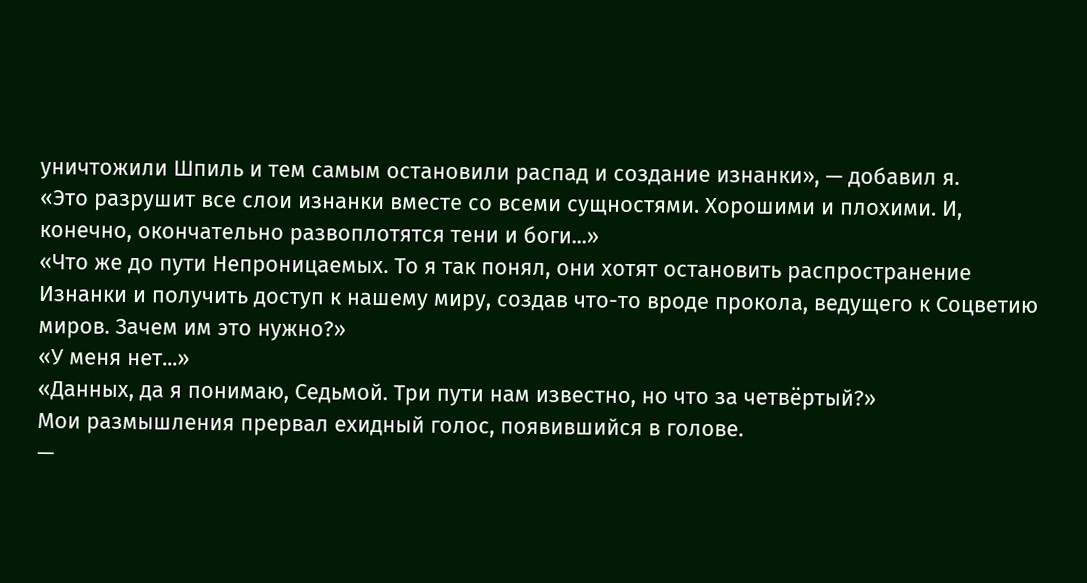уничтожили Шпиль и тем самым остановили распад и создание изнанки», — добавил я.
«Это разрушит все слои изнанки вместе со всеми сущностями. Хорошими и плохими. И, конечно, окончательно развоплотятся тени и боги...»
«Что же до пути Непроницаемых. То я так понял, они хотят остановить распространение Изнанки и получить доступ к нашему миру, создав что-то вроде прокола, ведущего к Соцветию миров. Зачем им это нужно?»
«У меня нет...»
«Данных, да я понимаю, Седьмой. Три пути нам известно, но что за четвёртый?»
Мои размышления прервал ехидный голос, появившийся в голове.
—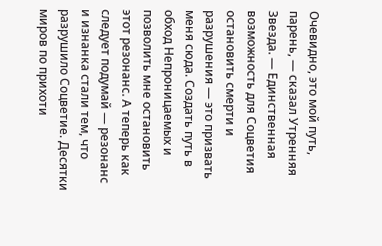Очевидно, это мой путь, парень, — сказал Утренняя Звезда. — Единственная возможность для Соцветия остановить смерти и разрушения — это призвать меня сюда. Создать путь в обход Непроницаемых и позволить мне остановить этот резонанс. А теперь как следует подумай — резонанс и изнанка стали тем, что разрушило Соцветие. Десятки миров по прихоти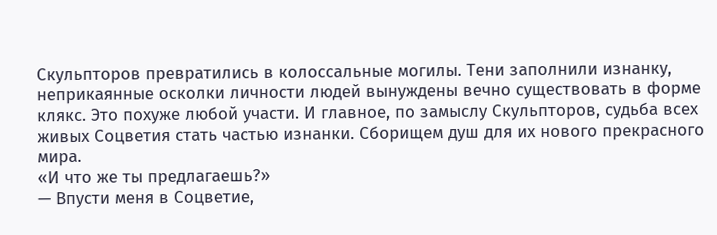Скульпторов превратились в колоссальные могилы. Тени заполнили изнанку, неприкаянные осколки личности людей вынуждены вечно существовать в форме клякс. Это похуже любой участи. И главное, по замыслу Скульпторов, судьба всех живых Соцветия стать частью изнанки. Сборищем душ для их нового прекрасного мира.
«И что же ты предлагаешь?»
— Впусти меня в Соцветие,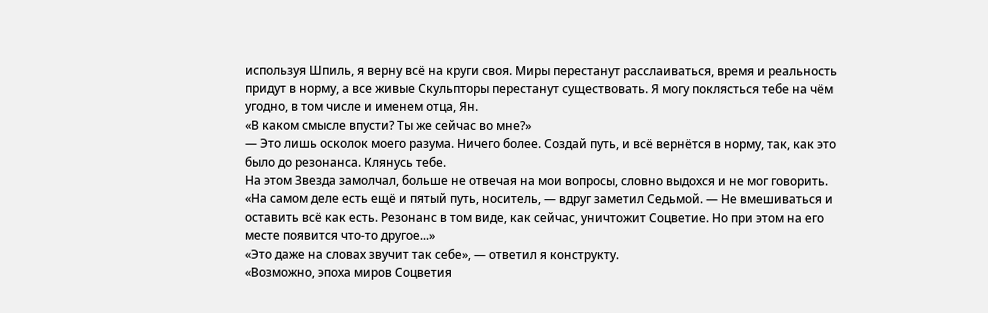используя Шпиль, я верну всё на круги своя. Миры перестанут расслаиваться, время и реальность придут в норму, а все живые Скульпторы перестанут существовать. Я могу поклясться тебе на чём угодно, в том числе и именем отца, Ян.
«В каком смысле впусти? Ты же сейчас во мне?»
— Это лишь осколок моего разума. Ничего более. Создай путь, и всё вернётся в норму, так, как это было до резонанса. Клянусь тебе.
На этом Звезда замолчал, больше не отвечая на мои вопросы, словно выдохся и не мог говорить.
«На самом деле есть ещё и пятый путь, носитель, — вдруг заметил Седьмой. — Не вмешиваться и оставить всё как есть. Резонанс в том виде, как сейчас, уничтожит Соцветие. Но при этом на его месте появится что-то другое...»
«Это даже на словах звучит так себе», — ответил я конструкту.
«Возможно, эпоха миров Соцветия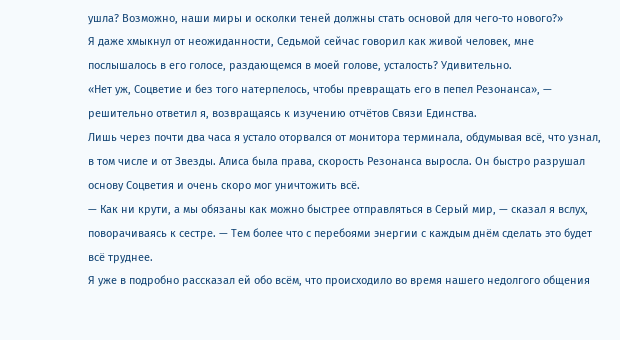ушла? Возможно, наши миры и осколки теней должны стать основой для чего-то нового?»
Я даже хмыкнул от неожиданности, Седьмой сейчас говорил как живой человек, мне послышалось в его голосе, раздающемся в моей голове, усталость? Удивительно.
«Нет уж, Соцветие и без того натерпелось, чтобы превращать его в пепел Резонанса», — решительно ответил я, возвращаясь к изучению отчётов Связи Единства.
Лишь через почти два часа я устало оторвался от монитора терминала, обдумывая всё, что узнал, в том числе и от Звезды. Алиса была права, скорость Резонанса выросла. Он быстро разрушал основу Соцветия и очень скоро мог уничтожить всё.
— Как ни крути, а мы обязаны как можно быстрее отправляться в Серый мир, — сказал я вслух, поворачиваясь к сестре. — Тем более что с перебоями энергии с каждым днём сделать это будет всё труднее.
Я уже в подробно рассказал ей обо всём, что происходило во время нашего недолгого общения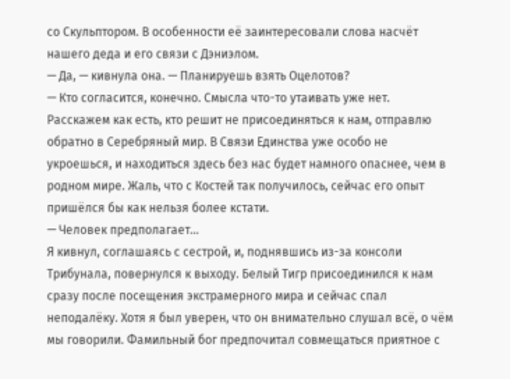со Скульптором. В особенности её заинтересовали слова насчёт нашего деда и его связи с Дэниэлом.
— Да, — кивнула она. — Планируешь взять Оцелотов?
— Кто согласится, конечно. Смысла что-то утаивать уже нет. Расскажем как есть, кто решит не присоединяться к нам, отправлю обратно в Серебряный мир. В Связи Единства уже особо не укроешься, и находиться здесь без нас будет намного опаснее, чем в родном мире. Жаль, что с Костей так получилось, сейчас его опыт пришёлся бы как нельзя более кстати.
— Человек предполагает...
Я кивнул, соглашаясь с сестрой, и, поднявшись из-за консоли Трибунала, повернулся к выходу. Белый Тигр присоединился к нам сразу после посещения экстрамерного мира и сейчас спал неподалёку. Хотя я был уверен, что он внимательно слушал всё, о чём мы говорили. Фамильный бог предпочитал совмещаться приятное с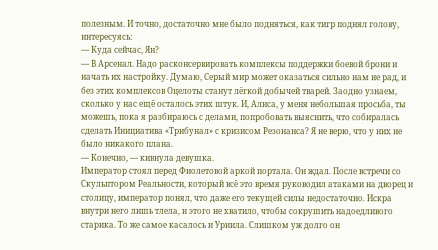полезным. И точно, достаточно мне было подняться, как тигр поднял голову, интересуясь:
— Куда сейчас, Ян?
— В Арсенал. Надо расконсервировать комплексы поддержки боевой брони и начать их настройку. Думаю, Серый мир может оказаться сильно нам не рад, и без этих комплексов Оцелоты станут лёгкой добычей тварей. Заодно узнаем, сколько у нас ещё осталось этих штук. И, Алиса, у меня небольшая просьба, ты можешь, пока я разбираюсь с делами, попробовать выяснить, что собиралась сделать Инициатива «Трибунал» с кризисом Резонанса? Я не верю, что у них не было никакого плана.
— Конечно, — кивнула девушка.
Император стоял перед Фиолетовой аркой портала. Он ждал. После встречи со Скульптором Реальности, который всё это время руководил атаками на дворец и столицу, император понял, что даже его текущей силы недостаточно. Искра внутри него лишь тлела, и этого не хватило, чтобы сокрушить надоедливого старика. То же самое касалось и Уриила. Слишком уж долго он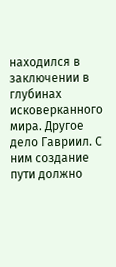находился в заключении в глубинах исковерканного мира. Другое дело Гавриил. С ним создание пути должно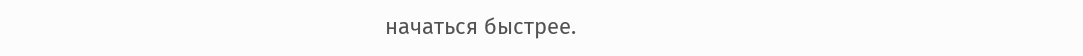начаться быстрее.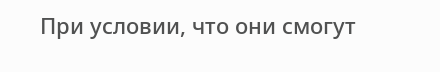При условии, что они смогут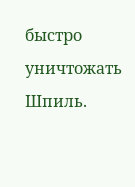быстро уничтожать Шпиль.